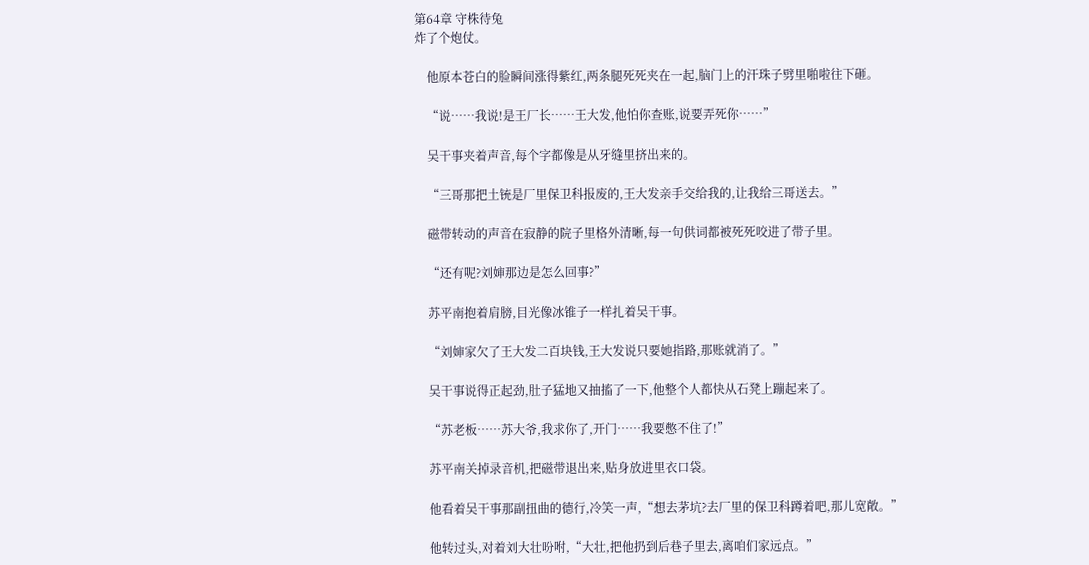第64章 守株待兔
炸了个炮仗。

    他原本苍白的脸瞬间涨得紫红,两条腿死死夹在一起,脑门上的汗珠子劈里啪啦往下砸。

    “说……我说!是王厂长……王大发,他怕你查账,说要弄死你……”

    吴干事夹着声音,每个字都像是从牙缝里挤出来的。

    “三哥那把土铳是厂里保卫科报废的,王大发亲手交给我的,让我给三哥送去。”

    磁带转动的声音在寂静的院子里格外清晰,每一句供词都被死死咬进了带子里。

    “还有呢?刘婶那边是怎么回事?”

    苏平南抱着肩膀,目光像冰锥子一样扎着吴干事。

    “刘婶家欠了王大发二百块钱,王大发说只要她指路,那账就消了。”

    吴干事说得正起劲,肚子猛地又抽搐了一下,他整个人都快从石凳上蹦起来了。

    “苏老板……苏大爷,我求你了,开门……我要憋不住了!”

    苏平南关掉录音机,把磁带退出来,贴身放进里衣口袋。

    他看着吴干事那副扭曲的德行,冷笑一声,“想去茅坑?去厂里的保卫科蹲着吧,那儿宽敞。”

    他转过头,对着刘大壮吩咐,“大壮,把他扔到后巷子里去,离咱们家远点。”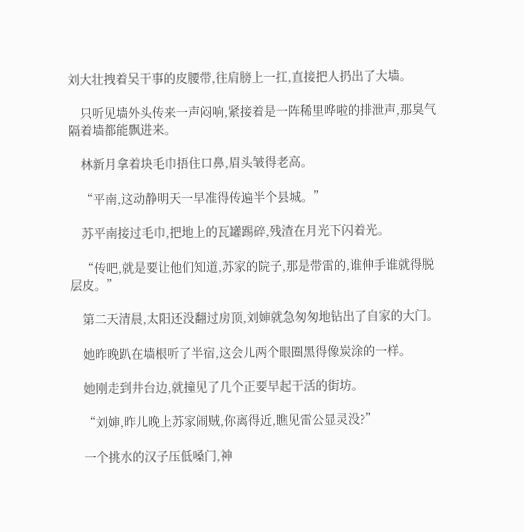刘大壮拽着吴干事的皮腰带,往肩膀上一扛,直接把人扔出了大墙。

    只听见墙外头传来一声闷响,紧接着是一阵稀里哗啦的排泄声,那臭气隔着墙都能飘进来。

    林新月拿着块毛巾捂住口鼻,眉头皱得老高。

    “平南,这动静明天一早准得传遍半个县城。”

    苏平南接过毛巾,把地上的瓦罐踢碎,残渣在月光下闪着光。

    “传吧,就是要让他们知道,苏家的院子,那是带雷的,谁伸手谁就得脱层皮。”

    第二天清晨,太阳还没翻过房顶,刘婶就急匆匆地钻出了自家的大门。

    她昨晚趴在墙根听了半宿,这会儿两个眼圈黑得像炭涂的一样。

    她刚走到井台边,就撞见了几个正要早起干活的街坊。

    “刘婶,昨儿晚上苏家闹贼,你离得近,瞧见雷公显灵没?”

    一个挑水的汉子压低嗓门,神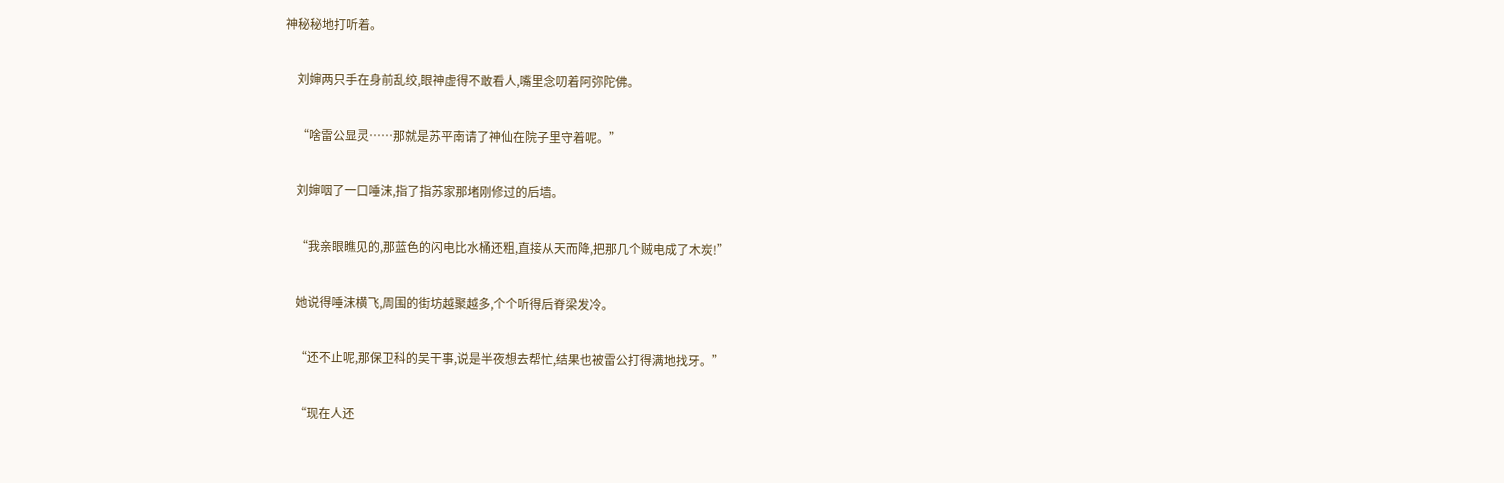神秘秘地打听着。

    刘婶两只手在身前乱绞,眼神虚得不敢看人,嘴里念叨着阿弥陀佛。

    “啥雷公显灵……那就是苏平南请了神仙在院子里守着呢。”

    刘婶咽了一口唾沫,指了指苏家那堵刚修过的后墙。

    “我亲眼瞧见的,那蓝色的闪电比水桶还粗,直接从天而降,把那几个贼电成了木炭!”

    她说得唾沫横飞,周围的街坊越聚越多,个个听得后脊梁发冷。

    “还不止呢,那保卫科的吴干事,说是半夜想去帮忙,结果也被雷公打得满地找牙。”

    “现在人还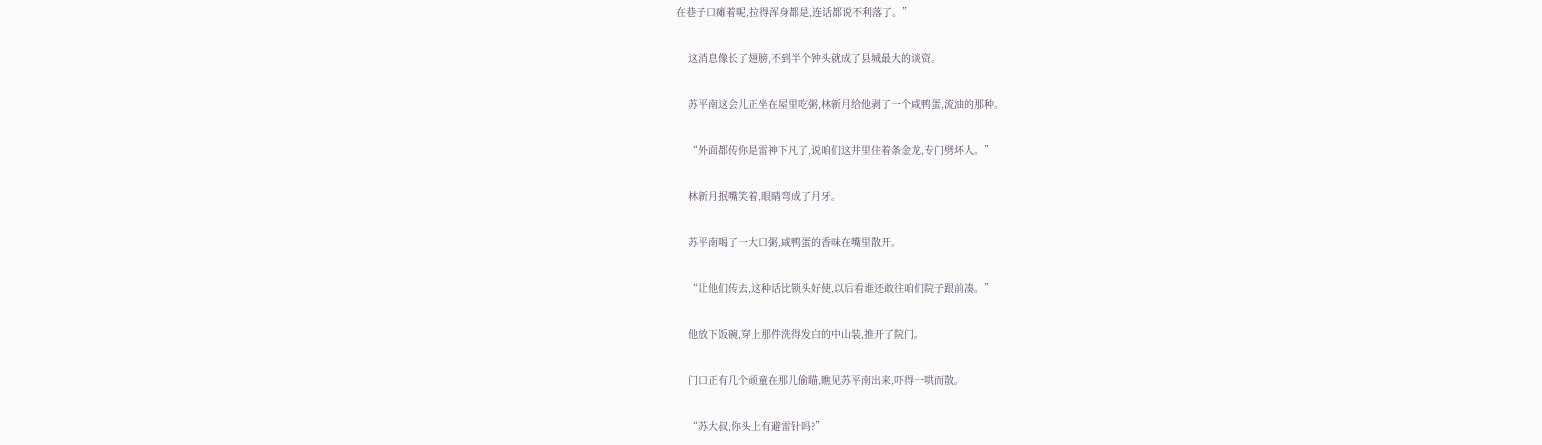在巷子口瘫着呢,拉得浑身都是,连话都说不利落了。”

    这消息像长了翅膀,不到半个钟头就成了县城最大的谈资。

    苏平南这会儿正坐在屋里吃粥,林新月给他剥了一个咸鸭蛋,流油的那种。

    “外面都传你是雷神下凡了,说咱们这井里住着条金龙,专门劈坏人。”

    林新月抿嘴笑着,眼睛弯成了月牙。

    苏平南喝了一大口粥,咸鸭蛋的香味在嘴里散开。

    “让他们传去,这种话比锁头好使,以后看谁还敢往咱们院子跟前凑。”

    他放下饭碗,穿上那件洗得发白的中山装,推开了院门。

    门口正有几个顽童在那儿偷瞄,瞧见苏平南出来,吓得一哄而散。

    “苏大叔,你头上有避雷针吗?”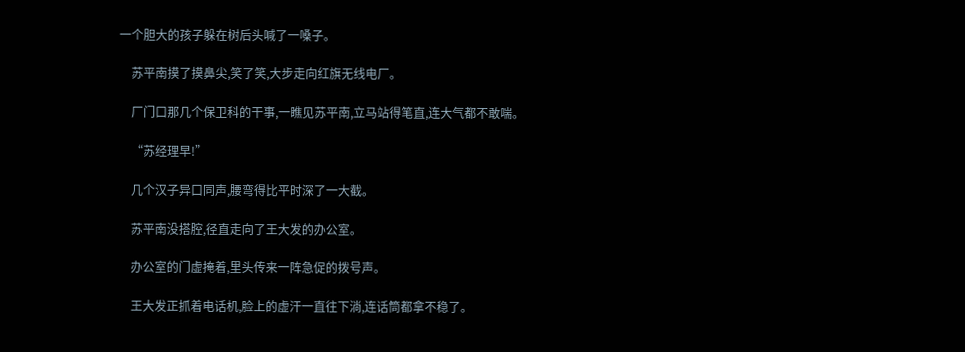一个胆大的孩子躲在树后头喊了一嗓子。

    苏平南摸了摸鼻尖,笑了笑,大步走向红旗无线电厂。

    厂门口那几个保卫科的干事,一瞧见苏平南,立马站得笔直,连大气都不敢喘。

    “苏经理早!”

    几个汉子异口同声,腰弯得比平时深了一大截。

    苏平南没搭腔,径直走向了王大发的办公室。

    办公室的门虚掩着,里头传来一阵急促的拨号声。

    王大发正抓着电话机,脸上的虚汗一直往下淌,连话筒都拿不稳了。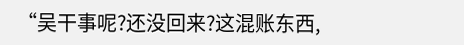“吴干事呢?还没回来?这混账东西,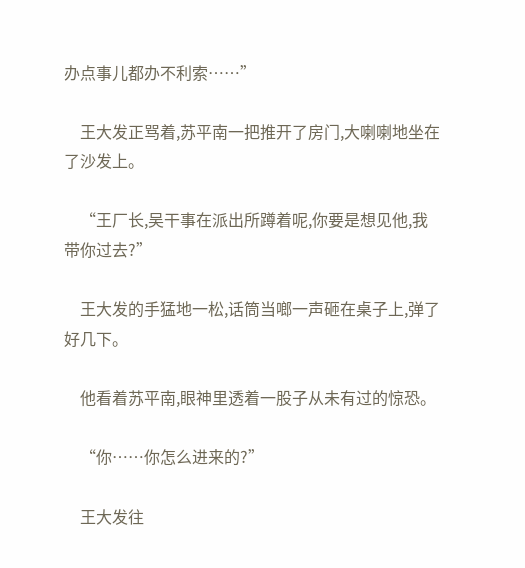办点事儿都办不利索……”

    王大发正骂着,苏平南一把推开了房门,大喇喇地坐在了沙发上。

    “王厂长,吴干事在派出所蹲着呢,你要是想见他,我带你过去?”

    王大发的手猛地一松,话筒当啷一声砸在桌子上,弹了好几下。

    他看着苏平南,眼神里透着一股子从未有过的惊恐。

    “你……你怎么进来的?”

    王大发往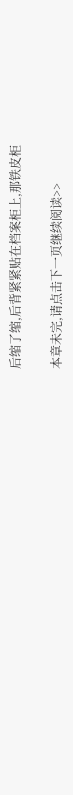后缩了缩,后背紧紧贴在档案柜上,那铁皮柜

本章未完,请点击下一页继续阅读>>